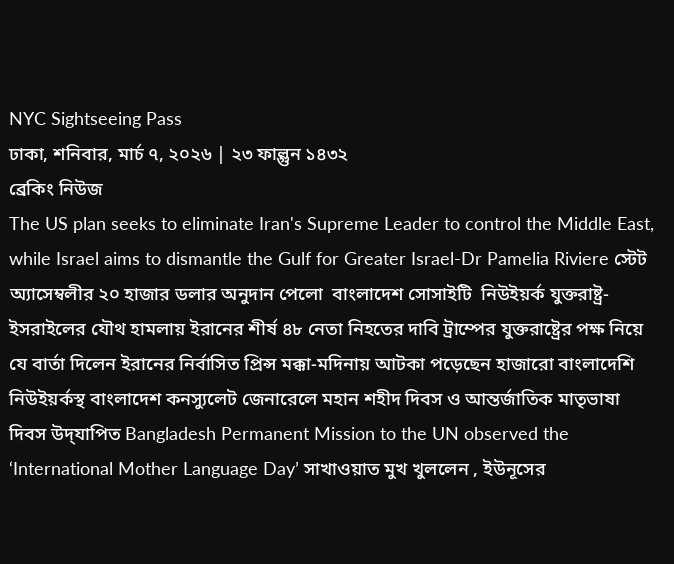NYC Sightseeing Pass
ঢাকা, শনিবার, মার্চ ৭, ২০২৬ | ২৩ ফাল্গুন ১৪৩২
ব্রেকিং নিউজ
The US plan seeks to eliminate Iran's Supreme Leader to control the Middle East, while Israel aims to dismantle the Gulf for Greater Israel-Dr Pamelia Riviere স্টেট অ্যাসেম্বলীর ২০ হাজার ডলার অনুদান পেলো  বাংলাদেশ সোসাইটি  নিউইয়র্ক যুক্তরাষ্ট্র-ইসরাইলের যৌথ হামলায় ইরানের শীর্ষ ৪৮ নেতা নিহতের দাবি ট্রাম্পের যুক্তরাষ্ট্রের পক্ষ নিয়ে যে বার্তা দিলেন ইরানের নির্বাসিত প্রিন্স মক্কা-মদিনায় আটকা পড়েছেন হাজারো বাংলাদেশি নিউইয়র্কস্থ বাংলাদেশ কনস্যুলেট জেনারেলে মহান শহীদ দিবস ও আন্তর্জাতিক মাতৃভাষা দিবস উদ্‌যাপিত Bangladesh Permanent Mission to the UN observed the ‘International Mother Language Day’ সাখাওয়াত মুখ খুললেন , ইউনূসের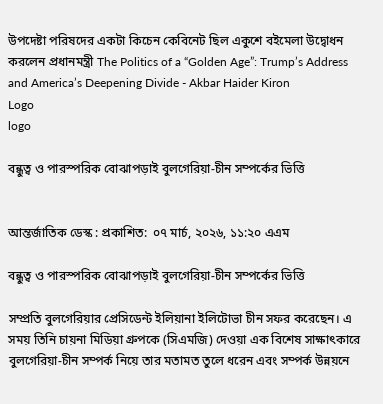উপদেষ্টা পরিষদের একটা কিচেন কেবিনেট ছিল একুশে বইমেলা উদ্বোধন করলেন প্রধানমন্ত্রী The Politics of a “Golden Age”: Trump’s Address and America’s Deepening Divide - Akbar Haider Kiron
Logo
logo

বন্ধুত্ব ও পারস্পরিক বোঝাপড়াই বুলগেরিয়া-চীন সম্পর্কের ভিত্তি


আন্তর্জাতিক ডেস্ক : প্রকাশিত:  ০৭ মার্চ, ২০২৬, ১১:২০ এএম

বন্ধুত্ব ও পারস্পরিক বোঝাপড়াই বুলগেরিয়া-চীন সম্পর্কের ভিত্তি

সম্প্রতি বুলগেরিয়ার প্রেসিডেন্ট ইলিয়ানা ইলিটোভা চীন সফর করেছেন। এ সময় তিনি চায়না মিডিয়া গ্রুপকে (সিএমজি) দেওয়া এক বিশেষ সাক্ষাৎকারে বুলগেরিয়া-চীন সম্পর্ক নিয়ে তার মতামত তুলে ধরেন এবং সম্পর্ক উন্নয়নে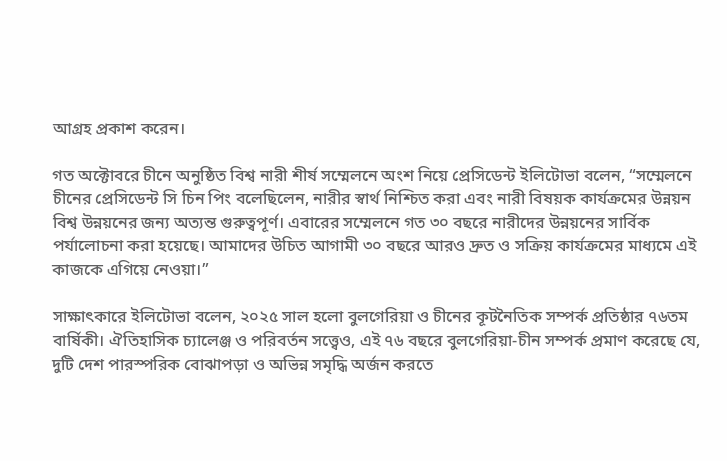আগ্রহ প্রকাশ করেন।

গত অক্টোবরে চীনে অনুষ্ঠিত বিশ্ব নারী শীর্ষ সম্মেলনে অংশ নিয়ে প্রেসিডেন্ট ইলিটোভা বলেন, “সম্মেলনে চীনের প্রেসিডেন্ট সি চিন পিং বলেছিলেন, নারীর স্বার্থ নিশ্চিত করা এবং নারী বিষয়ক কার্যক্রমের উন্নয়ন বিশ্ব উন্নয়নের জন্য অত্যন্ত গুরুত্বপূর্ণ। এবারের সম্মেলনে গত ৩০ বছরে নারীদের উন্নয়নের সার্বিক পর্যালোচনা করা হয়েছে। আমাদের উচিত আগামী ৩০ বছরে আরও দ্রুত ও সক্রিয় কার্যক্রমের মাধ্যমে এই কাজকে এগিয়ে নেওয়া।”

সাক্ষাৎকারে ইলিটোভা বলেন, ২০২৫ সাল হলো বুলগেরিয়া ও চীনের কূটনৈতিক সম্পর্ক প্রতিষ্ঠার ৭৬তম বার্ষিকী। ঐতিহাসিক চ্যালেঞ্জ ও পরিবর্তন সত্ত্বেও, এই ৭৬ বছরে বুলগেরিয়া-চীন সম্পর্ক প্রমাণ করেছে যে, দুটি দেশ পারস্পরিক বোঝাপড়া ও অভিন্ন সমৃদ্ধি অর্জন করতে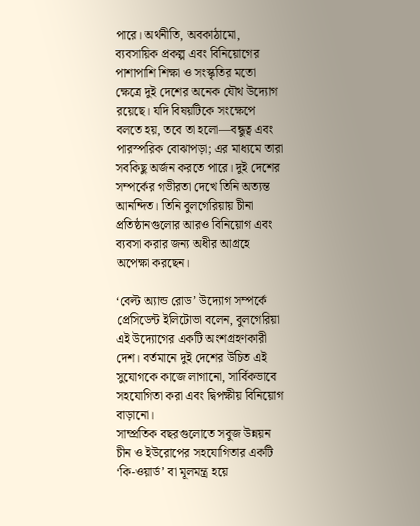পারে। অর্থনীতি, অবকাঠামো, ব্যবসায়িক প্রকল্প এবং বিনিয়োগের পাশাপাশি শিক্ষা ও সংস্কৃতির মতো ক্ষেত্রে দুই দেশের অনেক যৌথ উদ্যোগ রয়েছে। যদি বিষয়টিকে সংক্ষেপে বলতে হয়, তবে তা হলো—বন্ধুত্ব এবং পারস্পরিক বোঝাপড়া; এর মাধ্যমে তারা সবকিছু অর্জন করতে পারে। দুই দেশের সম্পর্কের গভীরতা দেখে তিনি অত্যন্ত আনন্দিত। তিনি বুলগেরিয়ায় চীনা প্রতিষ্ঠানগুলোর আরও বিনিয়োগ এবং ব্যবসা করার জন্য অধীর আগ্রহে অপেক্ষা করছেন।

‘বেল্ট অ্যান্ড রোড’ উদ্যোগ সম্পর্কে প্রেসিডেন্ট ইলিটোভা বলেন, বুলগেরিয়া এই উদ্যোগের একটি অংশগ্রহণকারী দেশ। বর্তমানে দুই দেশের উচিত এই সুযোগকে কাজে লাগানো, সার্বিকভাবে সহযোগিতা করা এবং দ্বিপক্ষীয় বিনিয়োগ বাড়ানো।
সাম্প্রতিক বছরগুলোতে সবুজ উন্নয়ন চীন ও ইউরোপের সহযোগিতার একটি ‘কি-ওয়ার্ড’ বা মূলমন্ত্র হয়ে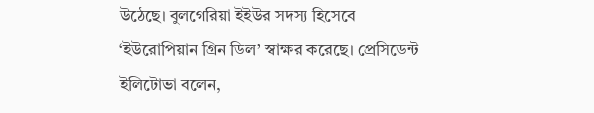উঠেছে। বুলগেরিয়া ইইউর সদস্য হিসেবে ‘ইউরোপিয়ান গ্রিন ডিল’ স্বাক্ষর করেছে। প্রেসিডেন্ট ইলিটোভা বলেন,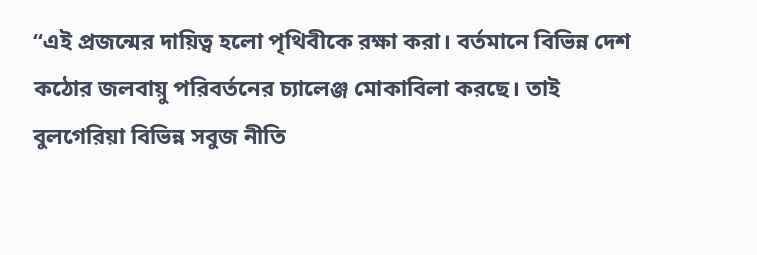“এই প্রজন্মের দায়িত্ব হলো পৃথিবীকে রক্ষা করা। বর্তমানে বিভিন্ন দেশ কঠোর জলবায়ু পরিবর্তনের চ্যালেঞ্জ মোকাবিলা করছে। তাই বুলগেরিয়া বিভিন্ন সবুজ নীতি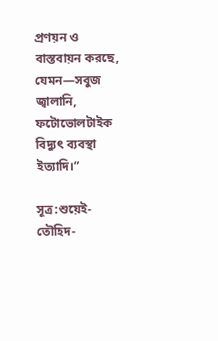প্রণয়ন ও বাস্তবায়ন করছে, যেমন—সবুজ জ্বালানি, ফটোভোলটাইক বিদ্যুৎ ব্যবস্থা ইত্যাদি।”

সূত্র:শুয়েই-তৌহিদ-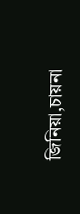জিনিয়া,চায়না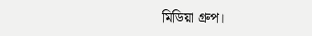মিডিয়া গ্রুপ।